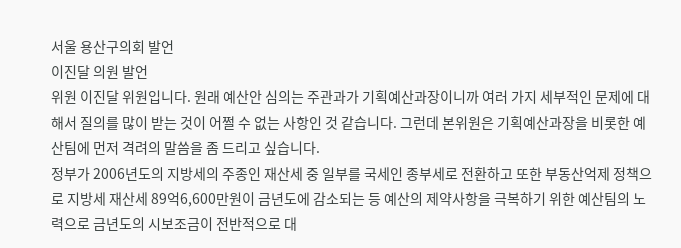서울 용산구의회 발언
이진달 의원 발언
위원 이진달 위원입니다. 원래 예산안 심의는 주관과가 기획예산과장이니까 여러 가지 세부적인 문제에 대해서 질의를 많이 받는 것이 어쩔 수 없는 사항인 것 같습니다. 그런데 본위원은 기획예산과장을 비롯한 예산팀에 먼저 격려의 말씀을 좀 드리고 싶습니다.
정부가 2006년도의 지방세의 주종인 재산세 중 일부를 국세인 종부세로 전환하고 또한 부동산억제 정책으로 지방세 재산세 89억6,600만원이 금년도에 감소되는 등 예산의 제약사항을 극복하기 위한 예산팀의 노력으로 금년도의 시보조금이 전반적으로 대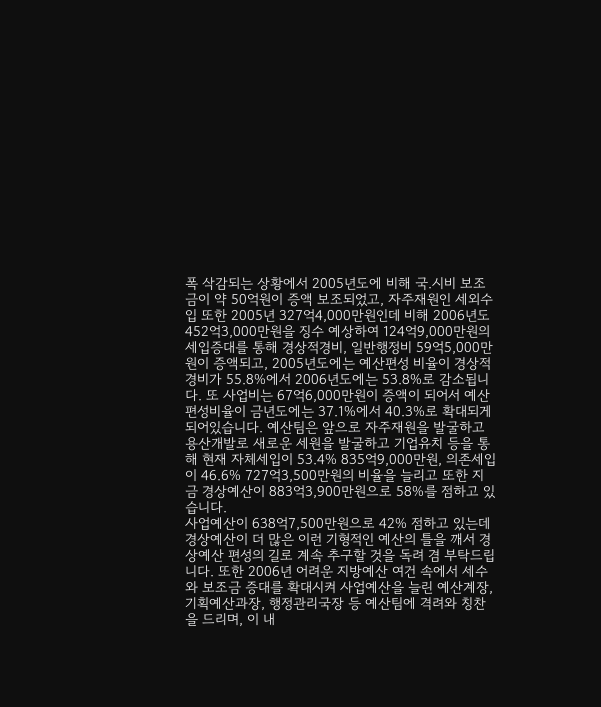폭 삭감되는 상황에서 2005년도에 비해 국.시비 보조금이 약 50억원이 증액 보조되었고, 자주재원인 세외수입 또한 2005년 327억4,000만원인데 비해 2006년도 452억3,000만원을 징수 예상하여 124억9,000만원의 세입증대를 통해 경상적경비, 일반행정비 59억5,000만원이 증액되고, 2005년도에는 예산편성 비율이 경상적경비가 55.8%에서 2006년도에는 53.8%로 감소됩니다. 또 사업비는 67억6,000만원이 증액이 되어서 예산편성비율이 금년도에는 37.1%에서 40.3%로 확대되게 되어있습니다. 예산팀은 앞으로 자주재원을 발굴하고 용산개발로 새로운 세원을 발굴하고 기업유치 등을 통해 현재 자체세입이 53.4% 835억9,000만원, 의존세입이 46.6% 727억3,500만원의 비율을 늘리고 또한 지금 경상예산이 883억3,900만원으로 58%를 점하고 있습니다.
사업예산이 638억7,500만원으로 42% 점하고 있는데 경상예산이 더 많은 이런 기형적인 예산의 틀을 깨서 경상예산 편성의 길로 계속 추구할 것을 독려 겸 부탁드립니다. 또한 2006년 어려운 지방예산 여건 속에서 세수와 보조금 증대를 확대시켜 사업예산을 늘린 예산계장, 기획예산과장, 행정관리국장 등 예산팀에 격려와 칭찬을 드리며, 이 내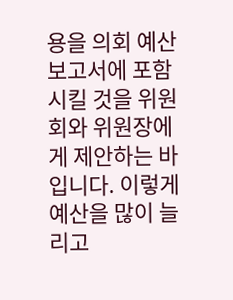용을 의회 예산보고서에 포함시킬 것을 위원회와 위원장에게 제안하는 바입니다. 이렇게 예산을 많이 늘리고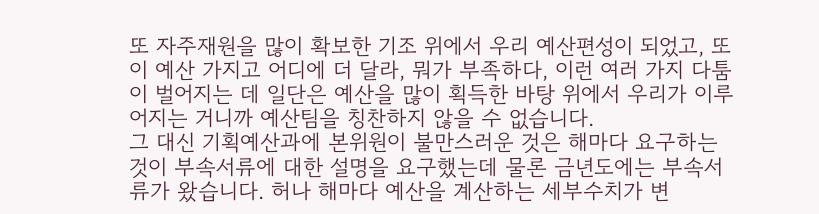또 자주재원을 많이 확보한 기조 위에서 우리 예산편성이 되었고, 또 이 예산 가지고 어디에 더 달라, 뭐가 부족하다, 이런 여러 가지 다툼이 벌어지는 데 일단은 예산을 많이 획득한 바탕 위에서 우리가 이루어지는 거니까 예산팀을 칭찬하지 않을 수 없습니다.
그 대신 기획예산과에 본위원이 불만스러운 것은 해마다 요구하는 것이 부속서류에 대한 설명을 요구했는데 물론 금년도에는 부속서류가 왔습니다. 허나 해마다 예산을 계산하는 세부수치가 변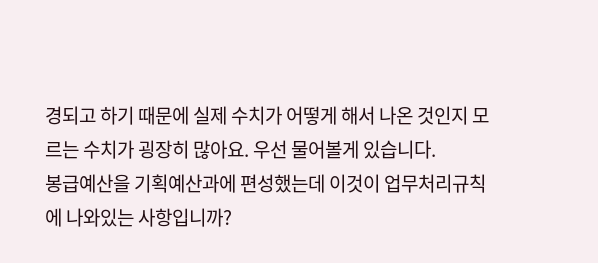경되고 하기 때문에 실제 수치가 어떻게 해서 나온 것인지 모르는 수치가 굉장히 많아요. 우선 물어볼게 있습니다.
봉급예산을 기획예산과에 편성했는데 이것이 업무처리규칙에 나와있는 사항입니까?